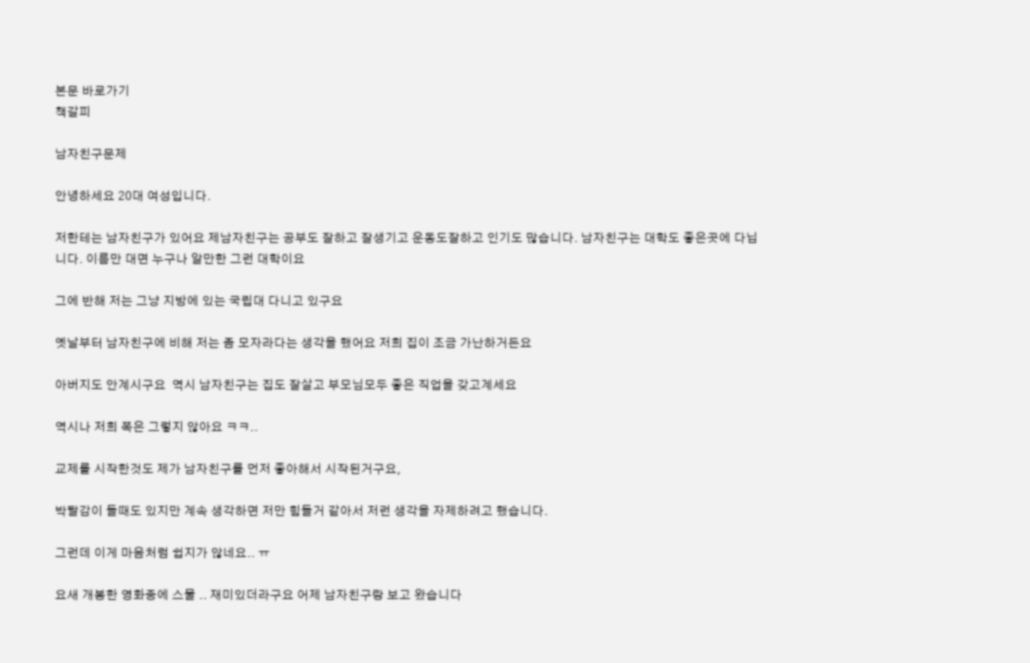본문 바로가기
책갈피

남자친구문제

안녕하세요 20대 여성입니다.

저한테는 남자친구가 있어요 제남자친구는 공부도 잘하고 잘생기고 운동도잘하고 인기도 많습니다. 남자친구는 대학도 좋은곳에 다닙니다. 이름만 대면 누구나 알만한 그런 대학이요

그에 반해 저는 그냥 지방에 있는 국립대 다니고 있구요

옛날부터 남자친구에 비해 저는 좀 모자라다는 생각을 했어요 저희 집이 조금 가난하거든요

아버지도 안계시구요  역시 남자친구는 집도 잘살고 부모님모두 좋은 직업을 갖고계세요

역시나 저희 쪽은 그렇지 않아요 ㅋㅋ..

교제를 시작한것도 제가 남자친구를 먼저 좋아해서 시작된거구요,

박탈감이 들때도 있지만 계속 생각하면 저만 힘들거 같아서 저런 생각을 자제하려고 했습니다.

그런데 이게 마음처럼 쉽지가 않네요.. ㅠ

요새 개봉한 영화중에 스물 .. 재미있더라구요 어제 남자친구랑 보고 왔습니다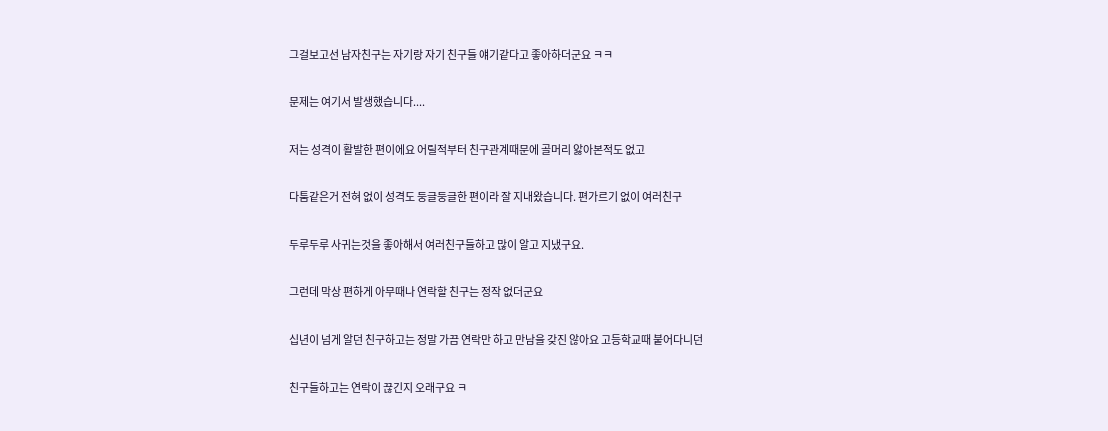그걸보고선 남자친구는 자기랑 자기 친구들 얘기같다고 좋아하더군요 ㅋㅋ

문제는 여기서 발생했습니다....

저는 성격이 활발한 편이에요 어릴적부터 친구관계때문에 골머리 앓아본적도 없고

다툼같은거 전혀 없이 성격도 둥글둥글한 편이라 잘 지내왔습니다. 편가르기 없이 여러친구

두루두루 사귀는것을 좋아해서 여러친구들하고 많이 알고 지냈구요.

그런데 막상 편하게 아무때나 연락할 친구는 정작 없더군요

십년이 넘게 알던 친구하고는 정말 가끔 연락만 하고 만남을 갖진 않아요 고등학교때 붙어다니던

친구들하고는 연락이 끊긴지 오래구요 ㅋ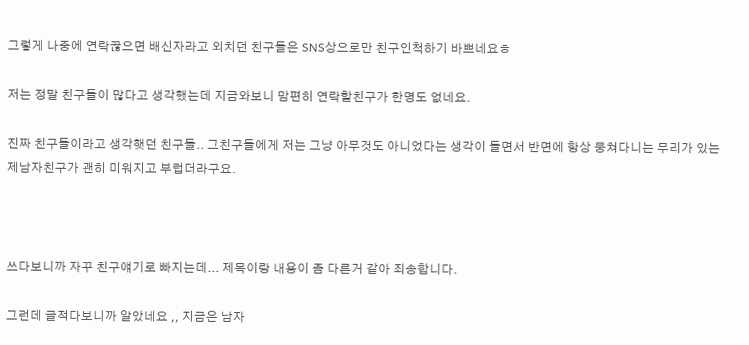그렇게 나중에 연락끊으면 배신자라고 외치던 친구들은 SNS상으로만 친구인척하기 바쁘네요ㅎ

저는 정말 친구들이 많다고 생각했는데 지금와보니 맘편히 연락할친구가 한명도 없네요.

진짜 친구들이라고 생각햇던 친구들.. 그친구들에게 저는 그냥 아무것도 아니었다는 생각이 들면서 반면에 항상 뭉쳐다니는 무리가 있는 제남자친구가 괜히 미워지고 부럽더라구요.



쓰다보니까 자꾸 친구얘기로 빠지는데... 제목이랑 내용이 좀 다른거 같아 죄송합니다.

그런데 글적다보니까 알았네요 ,, 지금은 남자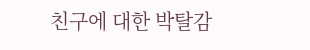친구에 대한 박탈감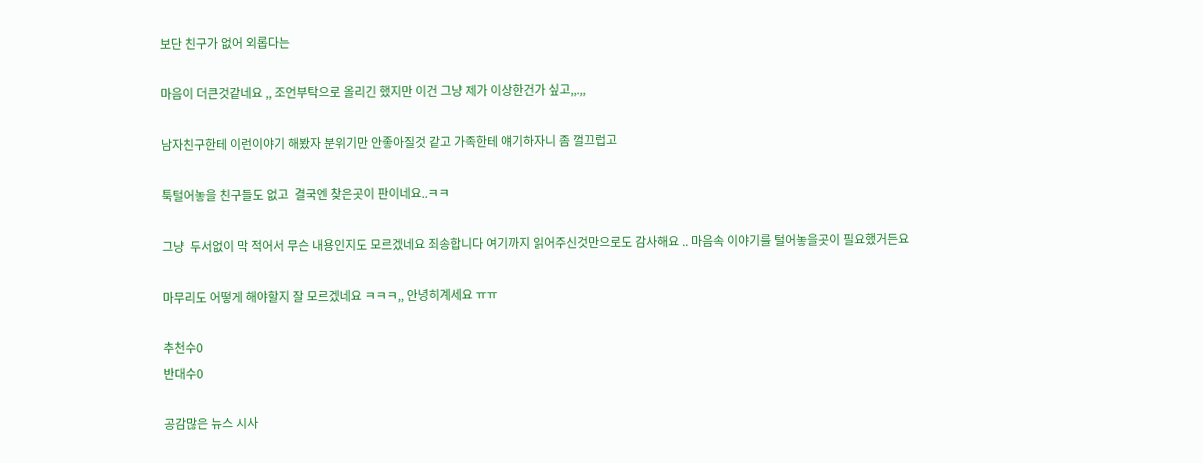보단 친구가 없어 외롭다는

마음이 더큰것같네요 ,, 조언부탁으로 올리긴 했지만 이건 그냥 제가 이상한건가 싶고,,.,,

남자친구한테 이런이야기 해봤자 분위기만 안좋아질것 같고 가족한테 얘기하자니 좀 껄끄럽고

툭털어놓을 친구들도 없고  결국엔 찾은곳이 판이네요..ㅋㅋ

그냥  두서없이 막 적어서 무슨 내용인지도 모르겠네요 죄송합니다 여기까지 읽어주신것만으로도 감사해요 .. 마음속 이야기를 털어놓을곳이 필요했거든요

마무리도 어떻게 해야할지 잘 모르겠네요 ㅋㅋㅋ,, 안녕히계세요 ㅠㅠ

추천수0
반대수0

공감많은 뉴스 시사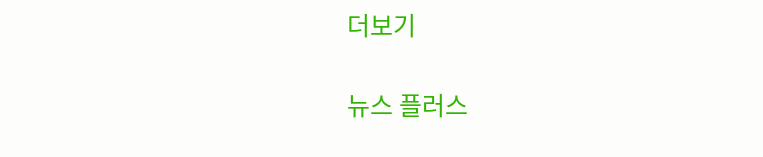더보기

뉴스 플러스